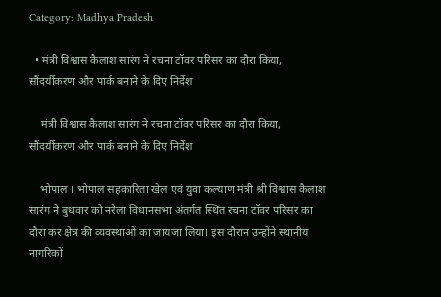Category: Madhya Pradesh

  • मंत्री विश्वास कैलाश सारंग ने रचना टॉवर परिसर का दौरा किया, सौंदर्यीकरण और पार्क बनाने के दिए निर्देश

    मंत्री विश्वास कैलाश सारंग ने रचना टॉवर परिसर का दौरा किया, सौंदर्यीकरण और पार्क बनाने के दिए निर्देश

    भोपाल । भोपाल सहकारिता खेल एवं युवा कल्याण मंत्री श्री विश्वास कैलाश सारंग ने बुधवार को नरेला विधानसभा अंतर्गत स्थित रचना टॉवर परिसर का दौरा कर क्षेत्र की व्यवस्थाओं का जायजा लिया। इस दौरान उन्होंने स्थानीय नागरिकों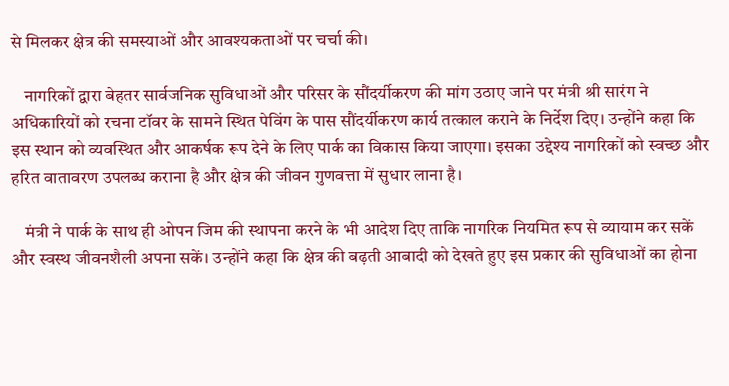से मिलकर क्षेत्र की समस्याओं और आवश्यकताओं पर चर्चा की।

    नागरिकों द्वारा बेहतर सार्वजनिक सुविधाओं और परिसर के सौंदर्यीकरण की मांग उठाए जाने पर मंत्री श्री सारंग ने अधिकारियों को रचना टॉवर के सामने स्थित पेविंग के पास सौंदर्यीकरण कार्य तत्काल कराने के निर्देश दिए। उन्होंने कहा कि इस स्थान को व्यवस्थित और आकर्षक रूप देने के लिए पार्क का विकास किया जाएगा। इसका उद्देश्य नागरिकों को स्वच्छ और हरित वातावरण उपलब्ध कराना है और क्षेत्र की जीवन गुणवत्ता में सुधार लाना है।

    मंत्री ने पार्क के साथ ही ओपन जिम की स्थापना करने के भी आदेश दिए ताकि नागरिक नियमित रूप से व्यायाम कर सकें और स्वस्थ जीवनशैली अपना सकें। उन्होंने कहा कि क्षेत्र की बढ़ती आबादी को देखते हुए इस प्रकार की सुविधाओं का होना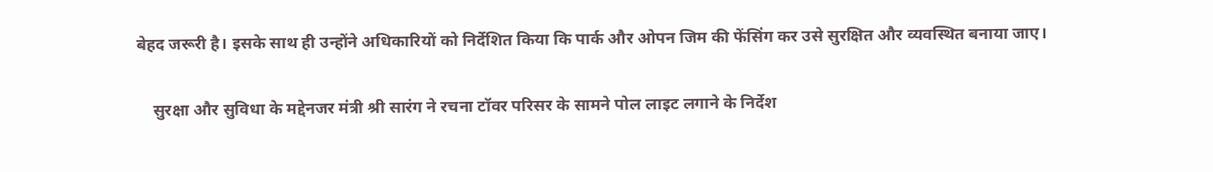बेहद जरूरी है। इसके साथ ही उन्होंने अधिकारियों को निर्देशित किया कि पार्क और ओपन जिम की फेंसिंग कर उसे सुरक्षित और व्यवस्थित बनाया जाए।

    सुरक्षा और सुविधा के मद्देनजर मंत्री श्री सारंग ने रचना टॉवर परिसर के सामने पोल लाइट लगाने के निर्देश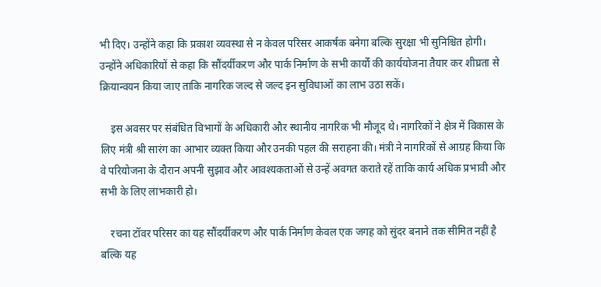भी दिए। उन्होंने कहा कि प्रकाश व्यवस्था से न केवल परिसर आकर्षक बनेगा बल्कि सुरक्षा भी सुनिश्चित होगी। उन्होंने अधिकारियों से कहा कि सौंदर्यीकरण और पार्क निर्माण के सभी कार्यों की कार्ययोजना तैयार कर शीघ्रता से क्रियान्वयन किया जाए ताकि नागरिक जल्द से जल्द इन सुविधाओं का लाभ उठा सकें।

    इस अवसर पर संबंधित विभागों के अधिकारी और स्थानीय नागरिक भी मौजूद थे। नागरिकों ने क्षेत्र में विकास के लिए मंत्री श्री सारंग का आभार व्यक्त किया और उनकी पहल की सराहना की। मंत्री ने नागरिकों से आग्रह किया कि वे परियोजना के दौरान अपनी सुझाव और आवश्यकताओं से उन्हें अवगत कराते रहें ताकि कार्य अधिक प्रभावी और सभी के लिए लाभकारी हो।

    रचना टॉवर परिसर का यह सौंदर्यीकरण और पार्क निर्माण केवल एक जगह को सुंदर बनाने तक सीमित नहीं है बल्कि यह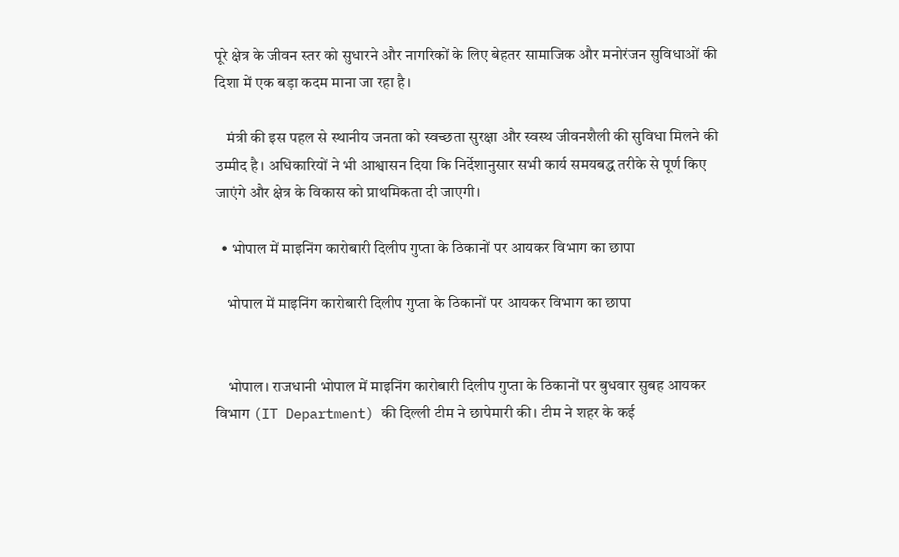पूरे क्षेत्र के जीवन स्तर को सुधारने और नागरिकों के लिए बेहतर सामाजिक और मनोरंजन सुविधाओं की दिशा में एक बड़ा कदम माना जा रहा है।

    मंत्री की इस पहल से स्थानीय जनता को स्वच्छता सुरक्षा और स्वस्थ जीवनशैली की सुविधा मिलने की उम्मीद है। अधिकारियों ने भी आश्वासन दिया कि निर्देशानुसार सभी कार्य समयबद्ध तरीके से पूर्ण किए जाएंगे और क्षेत्र के विकास को प्राथमिकता दी जाएगी।

  • भोपाल में माइनिंग कारोबारी दिलीप गुप्ता के ठिकानों पर आयकर विभाग का छापा

    भोपाल में माइनिंग कारोबारी दिलीप गुप्ता के ठिकानों पर आयकर विभाग का छापा


    भोपाल। राजधानी भोपाल में माइनिंग कारोबारी दिलीप गुप्ता के ठिकानों पर बुधवार सुबह आयकर विभाग (IT Department) की दिल्ली टीम ने छापेमारी की। टीम ने शहर के कई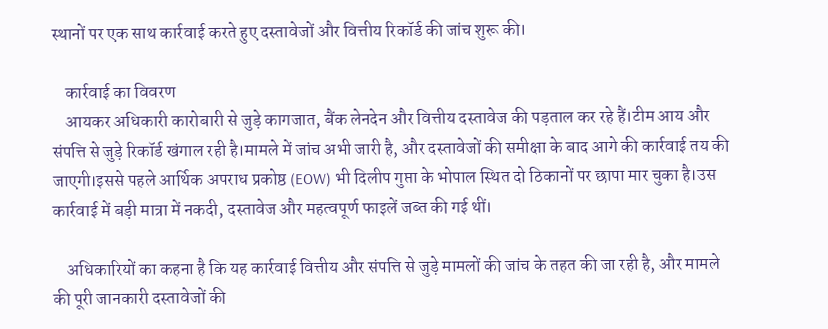स्थानों पर एक साथ कार्रवाई करते हुए दस्तावेजों और वित्तीय रिकॉर्ड की जांच शुरू की।

    कार्रवाई का विवरण
    आयकर अधिकारी कारोबारी से जुड़े कागजात, बैंक लेनदेन और वित्तीय दस्तावेज की पड़ताल कर रहे हैं।टीम आय और संपत्ति से जुड़े रिकॉर्ड खंगाल रही है।मामले में जांच अभी जारी है, और दस्तावेजों की समीक्षा के बाद आगे की कार्रवाई तय की जाएगी।इससे पहले आर्थिक अपराध प्रकोष्ठ (EOW) भी दिलीप गुप्ता के भोपाल स्थित दो ठिकानों पर छापा मार चुका है।उस कार्रवाई में बड़ी मात्रा में नकदी, दस्तावेज और महत्वपूर्ण फाइलें जब्त की गई थीं।

    अधिकारियों का कहना है कि यह कार्रवाई वित्तीय और संपत्ति से जुड़े मामलों की जांच के तहत की जा रही है, और मामले की पूरी जानकारी दस्तावेजों की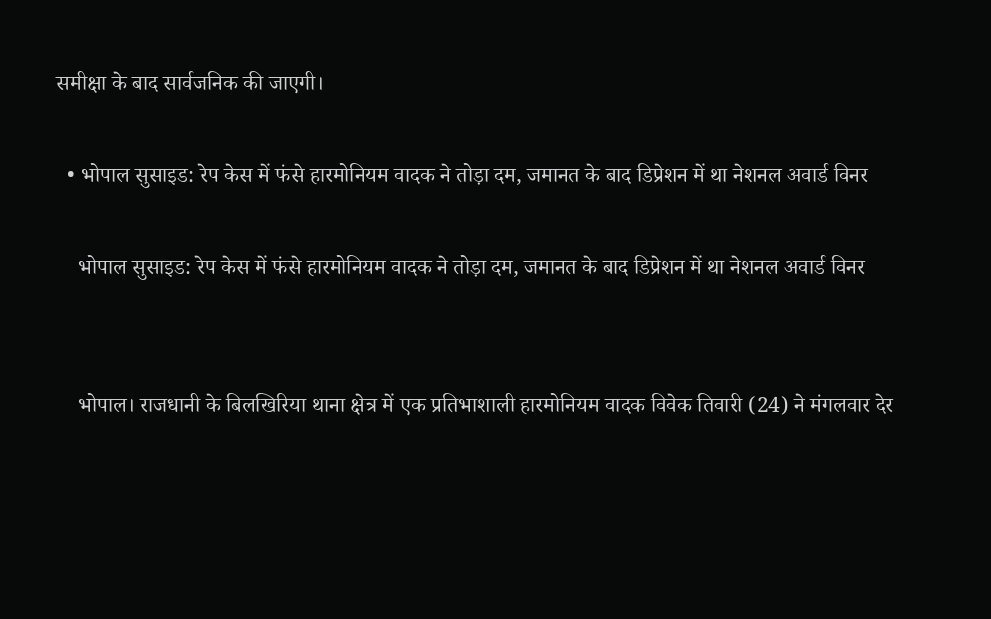समीक्षा के बाद सार्वजनिक की जाएगी।

  • भोपाल सुसाइड: रेप केस में फंसे हारमोनियम वादक ने तोड़ा दम, जमानत के बाद डिप्रेशन में था नेशनल अवार्ड विनर

    भोपाल सुसाइड: रेप केस में फंसे हारमोनियम वादक ने तोड़ा दम, जमानत के बाद डिप्रेशन में था नेशनल अवार्ड विनर


    भोपाल। राजधानी के बिलखिरिया थाना क्षेत्र में एक प्रतिभाशाली हारमोनियम वादक विवेक तिवारी (24) ने मंगलवार देर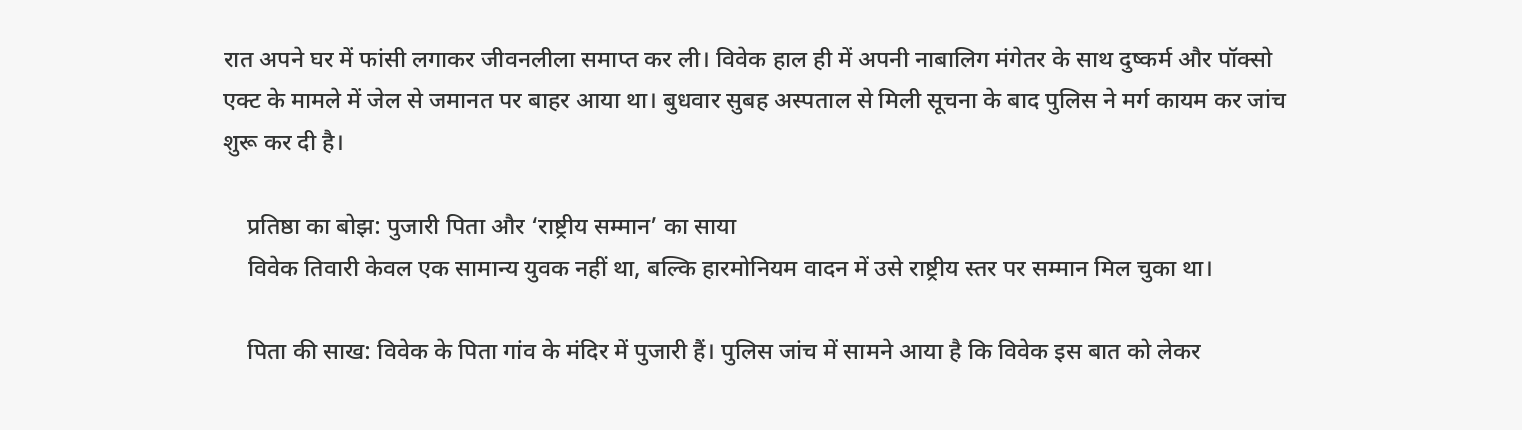रात अपने घर में फांसी लगाकर जीवनलीला समाप्त कर ली। विवेक हाल ही में अपनी नाबालिग मंगेतर के साथ दुष्कर्म और पॉक्सो एक्ट के मामले में जेल से जमानत पर बाहर आया था। बुधवार सुबह अस्पताल से मिली सूचना के बाद पुलिस ने मर्ग कायम कर जांच शुरू कर दी है।

    प्रतिष्ठा का बोझ: पुजारी पिता और ‘राष्ट्रीय सम्मान’ का साया
    विवेक तिवारी केवल एक सामान्य युवक नहीं था, बल्कि हारमोनियम वादन में उसे राष्ट्रीय स्तर पर सम्मान मिल चुका था।

    पिता की साख: विवेक के पिता गांव के मंदिर में पुजारी हैं। पुलिस जांच में सामने आया है कि विवेक इस बात को लेकर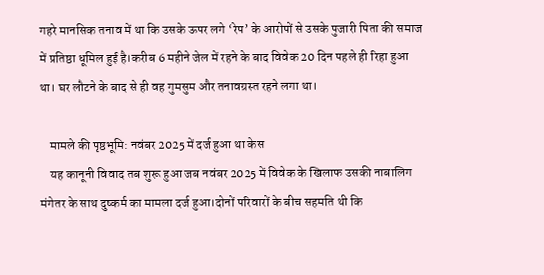गहरे मानसिक तनाव में था कि उसके ऊपर लगे ‘रेप’ के आरोपों से उसके पुजारी पिता की समाज में प्रतिष्ठा धूमिल हुई है।करीब 6 महीने जेल में रहने के बाद विवेक 20 दिन पहले ही रिहा हुआ था। घर लौटने के बाद से ही वह गुमसुम और तनावग्रस्त रहने लगा था।

    मामले की पृष्ठभूमि: नवंबर 2025 में दर्ज हुआ था केस
    यह कानूनी विवाद तब शुरू हुआ जब नवंबर 2025 में विवेक के खिलाफ उसकी नाबालिग मंगेतर के साथ दुष्कर्म का मामला दर्ज हुआ।दोनों परिवारों के बीच सहमति थी कि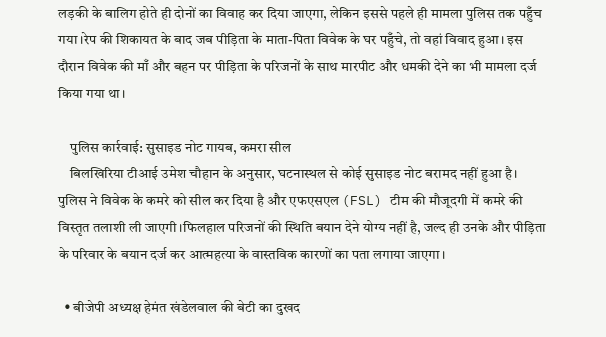लड़की के बालिग होते ही दोनों का विवाह कर दिया जाएगा, लेकिन इससे पहले ही मामला पुलिस तक पहुँच गया।रेप की शिकायत के बाद जब पीड़िता के माता-पिता विवेक के घर पहुँचे, तो वहां विवाद हुआ। इस दौरान विवेक की माँ और बहन पर पीड़िता के परिजनों के साथ मारपीट और धमकी देने का भी मामला दर्ज किया गया था।

    पुलिस कार्रवाई: सुसाइड नोट गायब, कमरा सील
    बिलखिरिया टीआई उमेश चौहान के अनुसार, घटनास्थल से कोई सुसाइड नोट बरामद नहीं हुआ है। पुलिस ने विवेक के कमरे को सील कर दिया है और एफएसएल (FSL) टीम की मौजूदगी में कमरे की विस्तृत तलाशी ली जाएगी।फिलहाल परिजनों की स्थिति बयान देने योग्य नहीं है, जल्द ही उनके और पीड़िता के परिवार के बयान दर्ज कर आत्महत्या के वास्तविक कारणों का पता लगाया जाएगा।

  • बीजेपी अध्यक्ष हेमंत खंडेलवाल की बेटी का दुखद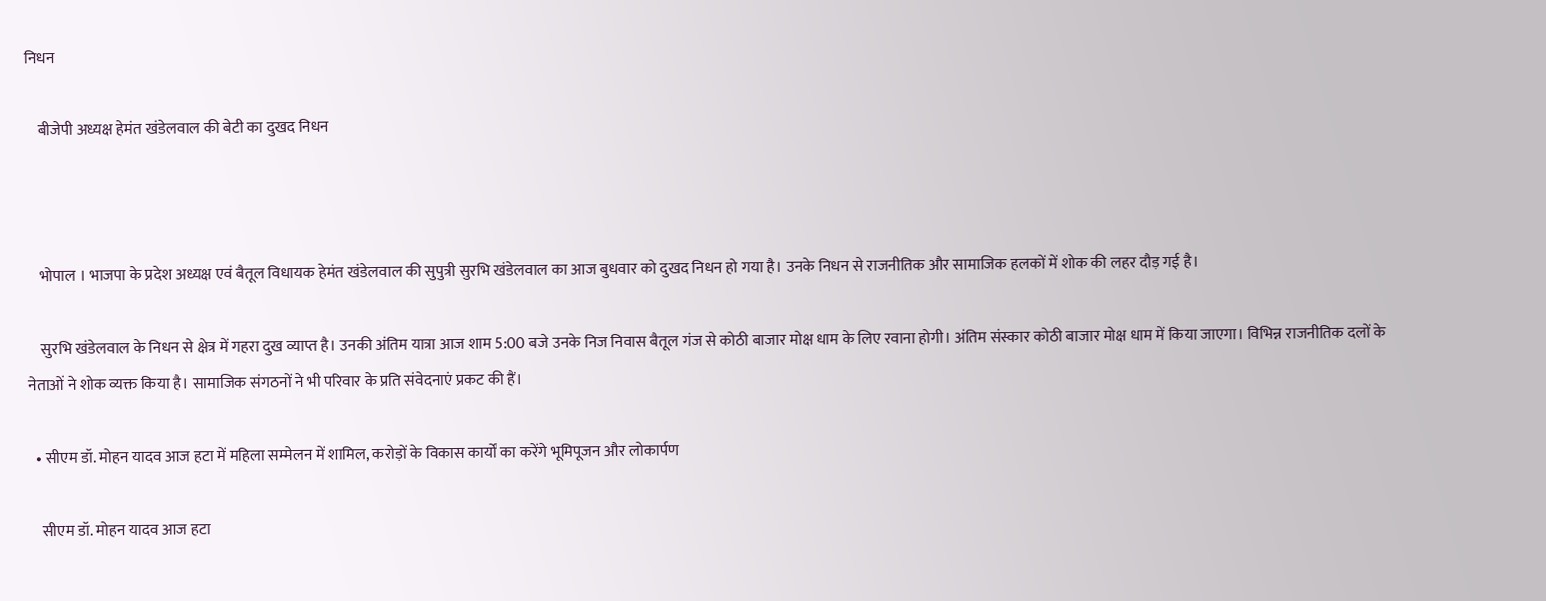निधन

    बीजेपी अध्यक्ष हेमंत खंडेलवाल की बेटी का दुखद निधन



    भोपाल । भाजपा के प्रदेश अध्यक्ष एवं बैतूल विधायक हेमंत खंडेलवाल की सुपुत्री सुरभि खंडेलवाल का आज बुधवार को दुखद निधन हो गया है। उनके निधन से राजनीतिक और सामाजिक हलकों में शोक की लहर दौड़ गई है।

    सुरभि खंडेलवाल के निधन से क्षेत्र में गहरा दुख व्याप्त है। उनकी अंतिम यात्रा आज शाम 5:00 बजे उनके निज निवास बैतूल गंज से कोठी बाजार मोक्ष धाम के लिए रवाना होगी। अंतिम संस्कार कोठी बाजार मोक्ष धाम में किया जाएगा। विभिन्न राजनीतिक दलों के नेताओं ने शोक व्यक्त किया है। सामाजिक संगठनों ने भी परिवार के प्रति संवेदनाएं प्रकट की हैं।

  • सीएम डॉ. मोहन यादव आज हटा में महिला सम्मेलन में शामिल, करोड़ों के विकास कार्यों का करेंगे भूमिपूजन और लोकार्पण

    सीएम डॉ. मोहन यादव आज हटा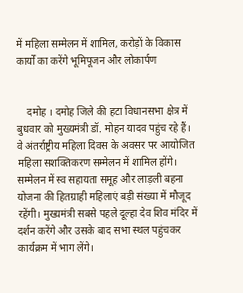में महिला सम्मेलन में शामिल, करोड़ों के विकास कार्यों का करेंगे भूमिपूजन और लोकार्पण


    दमोह । दमोह जिले की हटा विधानसभा क्षेत्र में बुधवार को मुख्यमंत्री डॉ. मोहन यादव पहुंच रहे हैं। वे अंतर्राष्ट्रीय महिला दिवस के अवसर पर आयोजित महिला सशक्तिकरण सम्मेलन में शामिल होंगे। सम्मेलन में स्व सहायता समूह और लाड़ली बहना योजना की हितग्राही महिलाएं बड़ी संख्या में मौजूद रहेंगी। मुख्यमंत्री सबसे पहले दूल्हा देव शिव मंदिर में दर्शन करेंगे और उसके बाद सभा स्थल पहुंचकर कार्यक्रम में भाग लेंगे।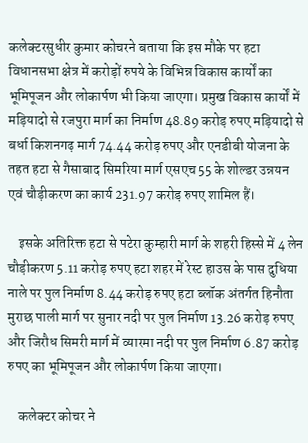कलेक्टरसुधीर कुमार कोचरने बताया कि इस मौके पर हटा विधानसभा क्षेत्र में करोड़ों रुपये के विभिन्न विकास कार्यों का भूमिपूजन और लोकार्पण भी किया जाएगा। प्रमुख विकास कार्यों में मड़ियादो से रजपुरा मार्ग का निर्माण 48.89 करोड़ रुपए मड़ियादो से बर्धा किशनगढ़ मार्ग 74.44 करोड़ रुपए और एनडीबी योजना के तहत हटा से गैसाबाद सिमरिया मार्ग एसएच 55 के शोल्डर उन्नयन एवं चौड़ीकरण का कार्य 231.97 करोड़ रुपए शामिल हैं।

    इसके अतिरिक्त हटा से पटेरा कुम्हारी मार्ग के शहरी हिस्से में 4 लेन चौड़ीकरण 5.11 करोड़ रुपए हटा शहर में रेस्ट हाउस के पास दुधिया नाले पर पुल निर्माण 8.44 करोड़ रुपए हटा ब्लॉक अंतर्गत हिनौता मुराछ पाली मार्ग पर सुनार नदी पर पुल निर्माण 13.26 करोड़ रुपए और जिरौध सिमरी मार्ग में व्यारमा नदी पर पुल निर्माण 6.87 करोड़ रुपए का भूमिपूजन और लोकार्पण किया जाएगा।

    कलेक्टर कोचर ने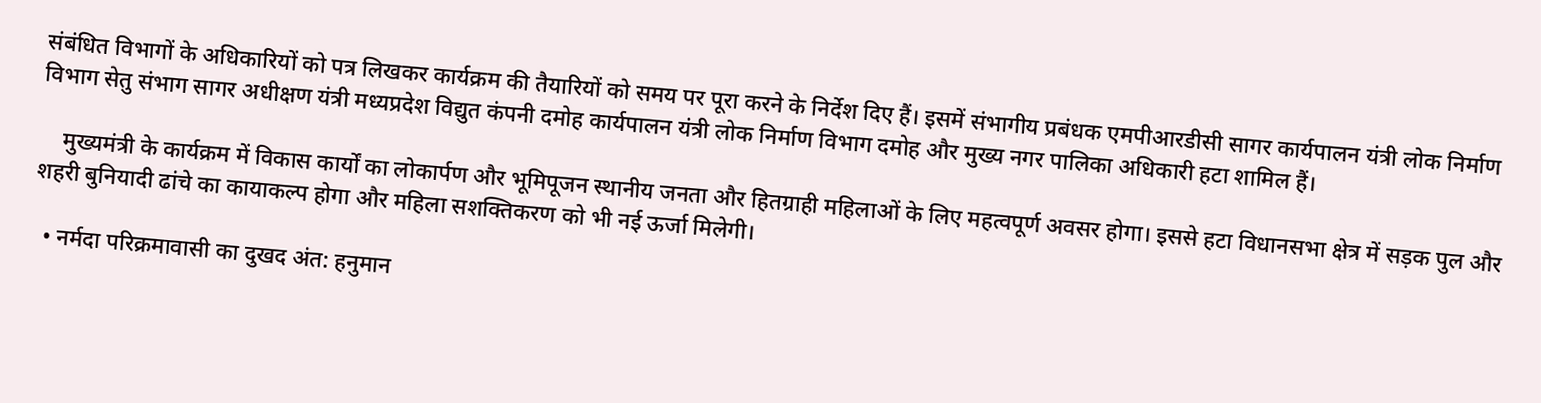संबंधित विभागों के अधिकारियों को पत्र लिखकर कार्यक्रम की तैयारियों को समय पर पूरा करने के निर्देश दिए हैं। इसमें संभागीय प्रबंधक एमपीआरडीसी सागर कार्यपालन यंत्री लोक निर्माण विभाग सेतु संभाग सागर अधीक्षण यंत्री मध्यप्रदेश विद्युत कंपनी दमोह कार्यपालन यंत्री लोक निर्माण विभाग दमोह और मुख्य नगर पालिका अधिकारी हटा शामिल हैं।

    मुख्यमंत्री के कार्यक्रम में विकास कार्यों का लोकार्पण और भूमिपूजन स्थानीय जनता और हितग्राही महिलाओं के लिए महत्वपूर्ण अवसर होगा। इससे हटा विधानसभा क्षेत्र में सड़क पुल और शहरी बुनियादी ढांचे का कायाकल्प होगा और महिला सशक्तिकरण को भी नई ऊर्जा मिलेगी।

  • नर्मदा परिक्रमावासी का दुखद अंत: हनुमान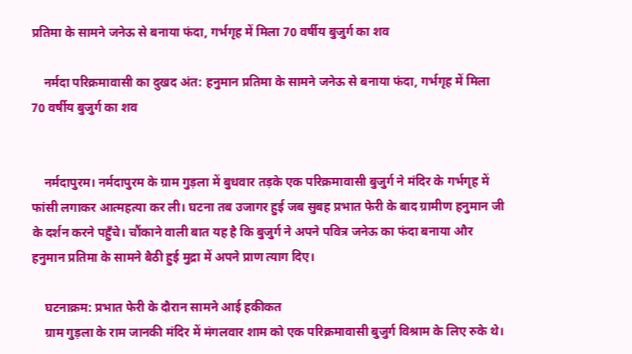प्रतिमा के सामने जनेऊ से बनाया फंदा, गर्भगृह में मिला 70 वर्षीय बुजुर्ग का शव

    नर्मदा परिक्रमावासी का दुखद अंत: हनुमान प्रतिमा के सामने जनेऊ से बनाया फंदा, गर्भगृह में मिला 70 वर्षीय बुजुर्ग का शव


    नर्मदापुरम। नर्मदापुरम के ग्राम गुड़ला में बुधवार तड़के एक परिक्रमावासी बुजुर्ग ने मंदिर के गर्भगृह में फांसी लगाकर आत्महत्या कर ली। घटना तब उजागर हुई जब सुबह प्रभात फेरी के बाद ग्रामीण हनुमान जी के दर्शन करने पहुँचे। चौंकाने वाली बात यह है कि बुजुर्ग ने अपने पवित्र जनेऊ का फंदा बनाया और हनुमान प्रतिमा के सामने बैठी हुई मुद्रा में अपने प्राण त्याग दिए।

    घटनाक्रम: प्रभात फेरी के दौरान सामने आई हकीकत
    ग्राम गुड़ला के राम जानकी मंदिर में मंगलवार शाम को एक परिक्रमावासी बुजुर्ग विश्राम के लिए रुके थे।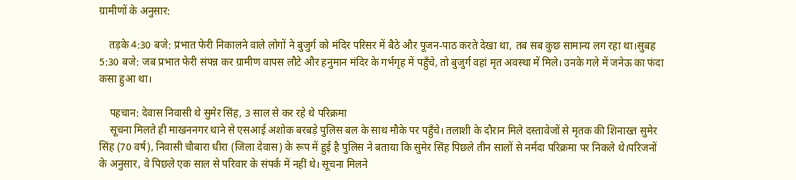ग्रामीणों के अनुसार:

    तड़के 4:30 बजे: प्रभात फेरी निकालने वाले लोगों ने बुजुर्ग को मंदिर परिसर में बैठे और पूजन-पाठ करते देखा था, तब सब कुछ सामान्य लग रहा था।सुबह 5:30 बजे: जब प्रभात फेरी संपन्न कर ग्रामीण वापस लौटे और हनुमान मंदिर के गर्भगृह में पहुँचे, तो बुजुर्ग वहां मृत अवस्था में मिले। उनके गले में जनेऊ का फंदा कसा हुआ था।

    पहचान: देवास निवासी थे सुमेर सिंह, 3 साल से कर रहे थे परिक्रमा
    सूचना मिलते ही माखननगर थाने से एसआई अशोक बरबड़े पुलिस बल के साथ मौके पर पहुँचे। तलाशी के दौरान मिले दस्तावेजों से मृतक की शिनाख्त सुमेर सिंह (70 वर्ष), निवासी चौबारा धीरा (जिला देवास) के रूप में हुई है पुलिस ने बताया कि सुमेर सिंह पिछले तीन सालों से नर्मदा परिक्रमा पर निकले थे।परिजनों के अनुसार, वे पिछले एक साल से परिवार के संपर्क में नहीं थे। सूचना मिलने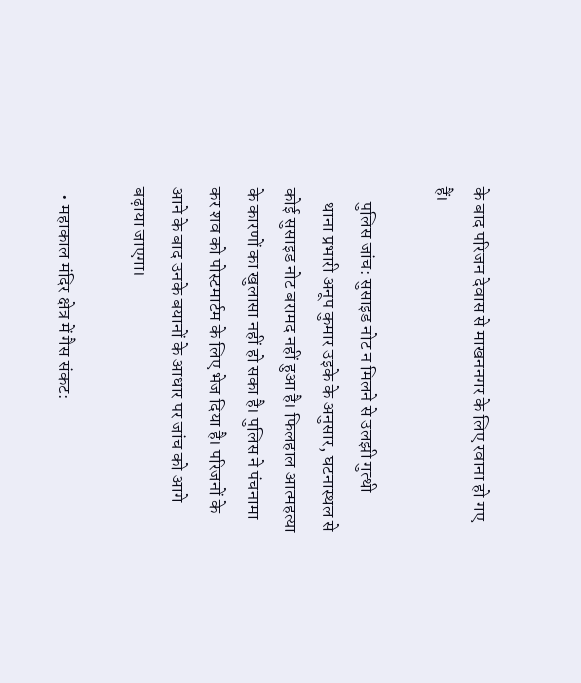के बाद परिजन देवास से माखननगर के लिए रवाना हो गए हैं।

    पुलिस जांच: सुसाइड नोट न मिलने से उलझी गुत्थी
    थाना प्रभारी अनूप कुमार उइके के अनुसार, घटनास्थल से कोई सुसाइड नोट बरामद नहीं हुआ है। फिलहाल आत्महत्या के कारणों का खुलासा नहीं हो सका है। पुलिस ने पंचनामा कर शव को पोस्टमार्टम के लिए भेज दिया है। परिजनों के आने के बाद उनके बयानों के आधार पर जांच को आगे बढ़ाया जाएगा।

  • महाकाल मंदिर क्षेत्र में गैस संकट: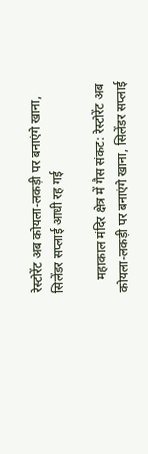रेस्टोरेंट अब कोयला-लकड़ी पर बनाएंगे खाना, सिलेंडर सप्लाई आधी रह गई

    महाकाल मंदिर क्षेत्र में गैस संकट: रेस्टोरेंट अब कोयला-लकड़ी पर बनाएंगे खाना, सिलेंडर सप्लाई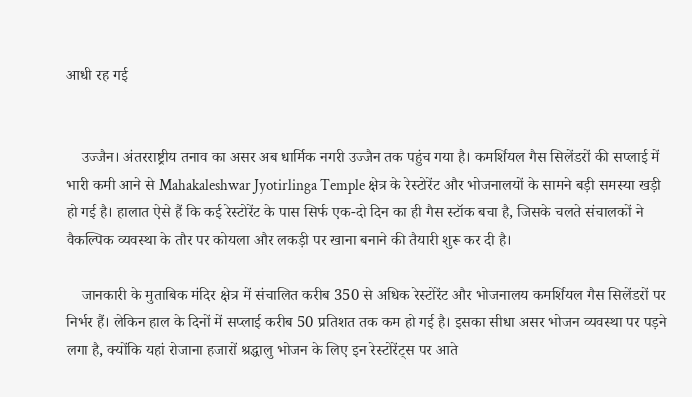आधी रह गई


    उज्जैन। अंतरराष्ट्रीय तनाव का असर अब धार्मिक नगरी उज्जैन तक पहुंच गया है। कमर्शियल गैस सिलेंडरों की सप्लाई में भारी कमी आने से Mahakaleshwar Jyotirlinga Temple क्षेत्र के रेस्टोरेंट और भोजनालयों के सामने बड़ी समस्या खड़ी हो गई है। हालात ऐसे हैं कि कई रेस्टोरेंट के पास सिर्फ एक-दो दिन का ही गैस स्टॉक बचा है, जिसके चलते संचालकों ने वैकल्पिक व्यवस्था के तौर पर कोयला और लकड़ी पर खाना बनाने की तैयारी शुरू कर दी है।

    जानकारी के मुताबिक मंदिर क्षेत्र में संचालित करीब 350 से अधिक रेस्टोरेंट और भोजनालय कमर्शियल गैस सिलेंडरों पर निर्भर हैं। लेकिन हाल के दिनों में सप्लाई करीब 50 प्रतिशत तक कम हो गई है। इसका सीधा असर भोजन व्यवस्था पर पड़ने लगा है, क्योंकि यहां रोजाना हजारों श्रद्धालु भोजन के लिए इन रेस्टोरेंट्स पर आते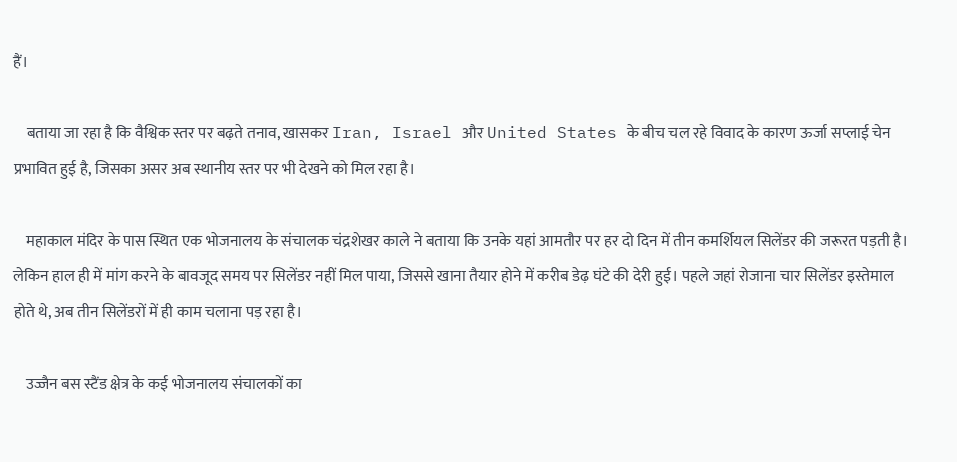हैं।

    बताया जा रहा है कि वैश्विक स्तर पर बढ़ते तनाव, खासकर Iran, Israel और United States के बीच चल रहे विवाद के कारण ऊर्जा सप्लाई चेन प्रभावित हुई है, जिसका असर अब स्थानीय स्तर पर भी देखने को मिल रहा है।

    महाकाल मंदिर के पास स्थित एक भोजनालय के संचालक चंद्रशेखर काले ने बताया कि उनके यहां आमतौर पर हर दो दिन में तीन कमर्शियल सिलेंडर की जरूरत पड़ती है। लेकिन हाल ही में मांग करने के बावजूद समय पर सिलेंडर नहीं मिल पाया, जिससे खाना तैयार होने में करीब डेढ़ घंटे की देरी हुई। पहले जहां रोजाना चार सिलेंडर इस्तेमाल होते थे, अब तीन सिलेंडरों में ही काम चलाना पड़ रहा है।

    उज्जैन बस स्टैंड क्षेत्र के कई भोजनालय संचालकों का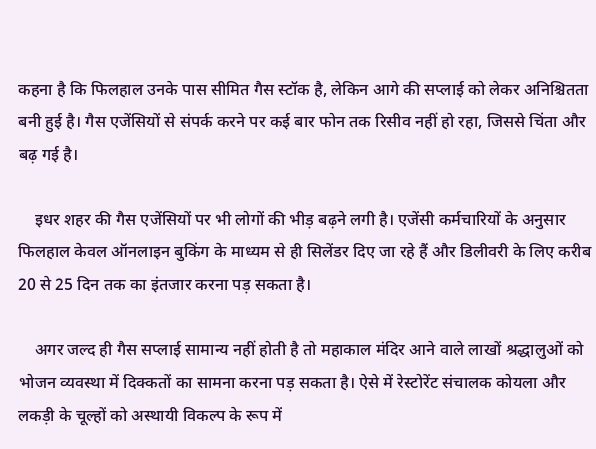कहना है कि फिलहाल उनके पास सीमित गैस स्टॉक है, लेकिन आगे की सप्लाई को लेकर अनिश्चितता बनी हुई है। गैस एजेंसियों से संपर्क करने पर कई बार फोन तक रिसीव नहीं हो रहा, जिससे चिंता और बढ़ गई है।

    इधर शहर की गैस एजेंसियों पर भी लोगों की भीड़ बढ़ने लगी है। एजेंसी कर्मचारियों के अनुसार फिलहाल केवल ऑनलाइन बुकिंग के माध्यम से ही सिलेंडर दिए जा रहे हैं और डिलीवरी के लिए करीब 20 से 25 दिन तक का इंतजार करना पड़ सकता है।

    अगर जल्द ही गैस सप्लाई सामान्य नहीं होती है तो महाकाल मंदिर आने वाले लाखों श्रद्धालुओं को भोजन व्यवस्था में दिक्कतों का सामना करना पड़ सकता है। ऐसे में रेस्टोरेंट संचालक कोयला और लकड़ी के चूल्हों को अस्थायी विकल्प के रूप में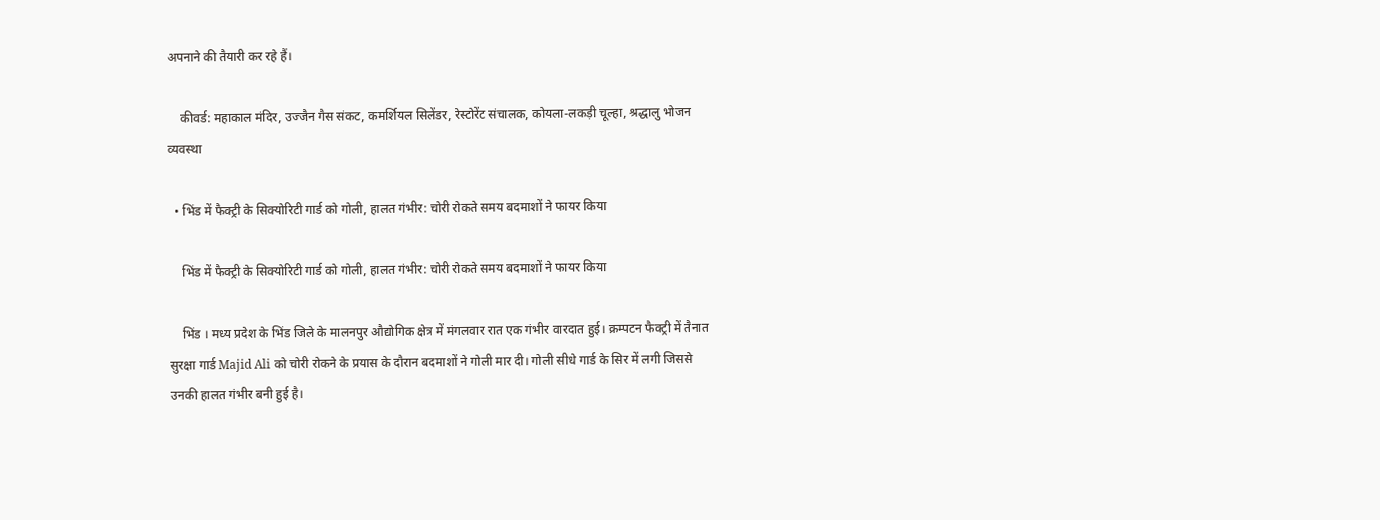अपनाने की तैयारी कर रहे हैं।

    कीवर्ड: महाकाल मंदिर, उज्जैन गैस संकट, कमर्शियल सिलेंडर, रेस्टोरेंट संचालक, कोयला-लकड़ी चूल्हा, श्रद्धालु भोजन व्यवस्था

  • भिंड में फैक्ट्री के सिक्योरिटी गार्ड को गोली, हालत गंभीर: चोरी रोकते समय बदमाशों ने फायर किया

    भिंड में फैक्ट्री के सिक्योरिटी गार्ड को गोली, हालत गंभीर: चोरी रोकते समय बदमाशों ने फायर किया

    भिंड । मध्य प्रदेश के भिंड जिले के मालनपुर औद्योगिक क्षेत्र में मंगलवार रात एक गंभीर वारदात हुई। क्रम्पटन फैक्ट्री में तैनात सुरक्षा गार्ड Majid Ali को चोरी रोकने के प्रयास के दौरान बदमाशों ने गोली मार दी। गोली सीधे गार्ड के सिर में लगी जिससे उनकी हालत गंभीर बनी हुई है।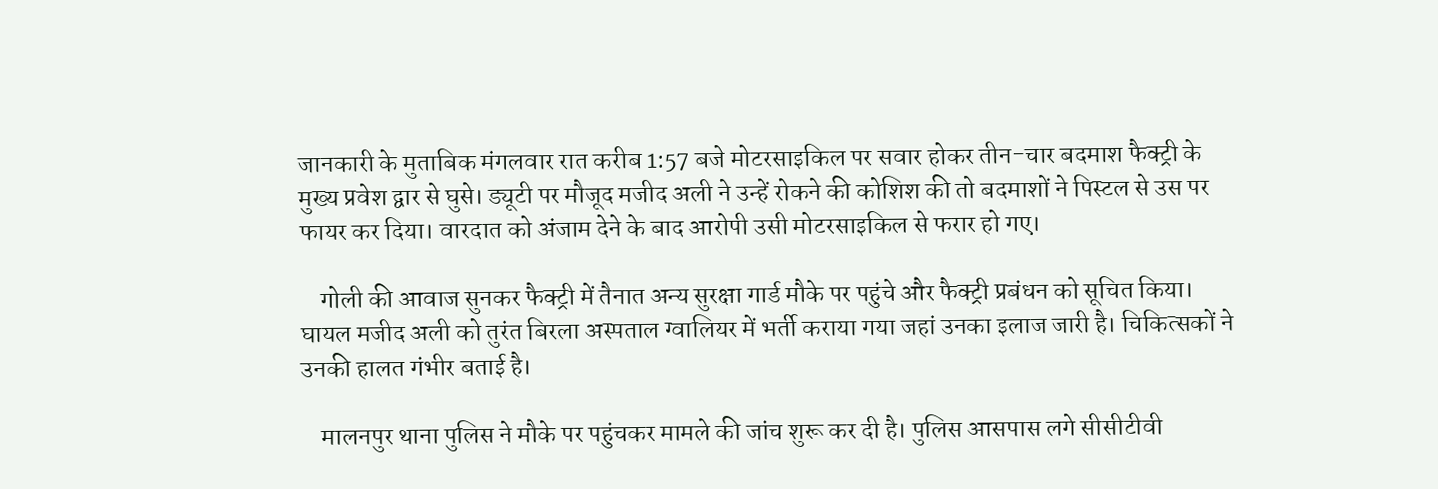जानकारी के मुताबिक मंगलवार रात करीब 1:57 बजे मोटरसाइकिल पर सवार होकर तीन-चार बदमाश फैक्ट्री के मुख्य प्रवेश द्वार से घुसे। ड्यूटी पर मौजूद मजीद अली ने उन्हें रोकने की कोशिश की तो बदमाशों ने पिस्टल से उस पर फायर कर दिया। वारदात को अंजाम देने के बाद आरोपी उसी मोटरसाइकिल से फरार हो गए।

    गोली की आवाज सुनकर फैक्ट्री में तैनात अन्य सुरक्षा गार्ड मौके पर पहुंचे और फैक्ट्री प्रबंधन को सूचित किया। घायल मजीद अली को तुरंत बिरला अस्पताल ग्वालियर में भर्ती कराया गया जहां उनका इलाज जारी है। चिकित्सकों ने उनकी हालत गंभीर बताई है।

    मालनपुर थाना पुलिस ने मौके पर पहुंचकर मामले की जांच शुरू कर दी है। पुलिस आसपास लगे सीसीटीवी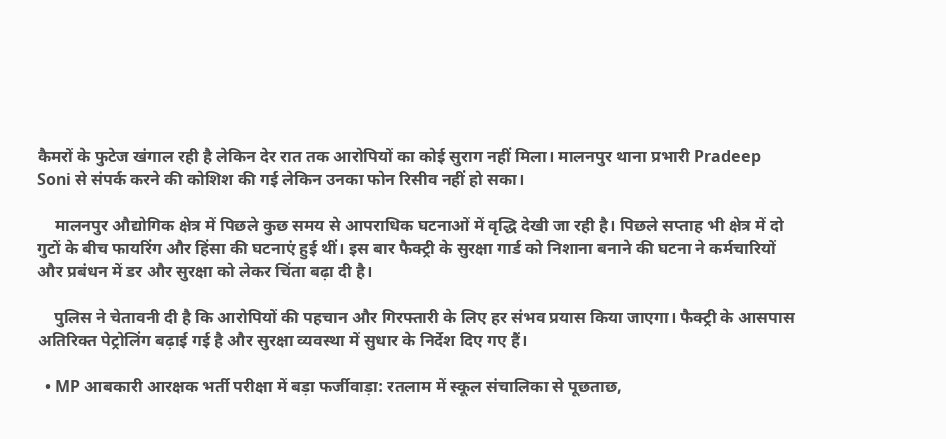कैमरों के फुटेज खंगाल रही है लेकिन देर रात तक आरोपियों का कोई सुराग नहीं मिला। मालनपुर थाना प्रभारी Pradeep Soni से संपर्क करने की कोशिश की गई लेकिन उनका फोन रिसीव नहीं हो सका।

    मालनपुर औद्योगिक क्षेत्र में पिछले कुछ समय से आपराधिक घटनाओं में वृद्धि देखी जा रही है। पिछले सप्ताह भी क्षेत्र में दो गुटों के बीच फायरिंग और हिंसा की घटनाएं हुई थीं। इस बार फैक्ट्री के सुरक्षा गार्ड को निशाना बनाने की घटना ने कर्मचारियों और प्रबंधन में डर और सुरक्षा को लेकर चिंता बढ़ा दी है।

    पुलिस ने चेतावनी दी है कि आरोपियों की पहचान और गिरफ्तारी के लिए हर संभव प्रयास किया जाएगा। फैक्ट्री के आसपास अतिरिक्त पेट्रोलिंग बढ़ाई गई है और सुरक्षा व्यवस्था में सुधार के निर्देश दिए गए हैं।

  • MP आबकारी आरक्षक भर्ती परीक्षा में बड़ा फर्जीवाड़ा: रतलाम में स्कूल संचालिका से पूछताछ,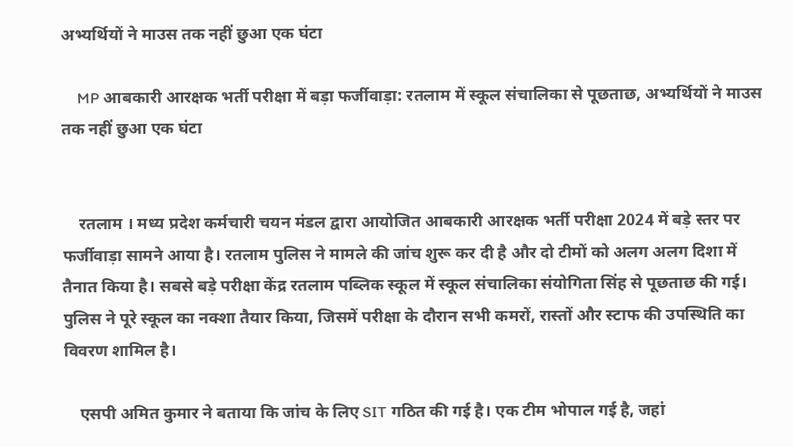अभ्यर्थियों ने माउस तक नहीं छुआ एक घंटा

    MP आबकारी आरक्षक भर्ती परीक्षा में बड़ा फर्जीवाड़ा: रतलाम में स्कूल संचालिका से पूछताछ, अभ्यर्थियों ने माउस तक नहीं छुआ एक घंटा


    रतलाम । मध्य प्रदेश कर्मचारी चयन मंडल द्वारा आयोजित आबकारी आरक्षक भर्ती परीक्षा 2024 में बड़े स्तर पर फर्जीवाड़ा सामने आया है। रतलाम पुलिस ने मामले की जांच शुरू कर दी है और दो टीमों को अलग अलग दिशा में तैनात किया है। सबसे बड़े परीक्षा केंद्र रतलाम पब्लिक स्कूल में स्कूल संचालिका संयोगिता सिंह से पूछताछ की गई। पुलिस ने पूरे स्कूल का नक्शा तैयार किया, जिसमें परीक्षा के दौरान सभी कमरों, रास्तों और स्टाफ की उपस्थिति का विवरण शामिल है।

    एसपी अमित कुमार ने बताया कि जांच के लिए SIT गठित की गई है। एक टीम भोपाल गई है, जहां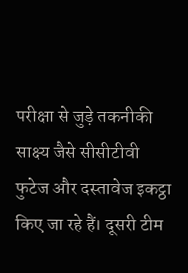परीक्षा से जुड़े तकनीकी साक्ष्य जैसे सीसीटीवी फुटेज और दस्तावेज इकट्ठा किए जा रहे हैं। दूसरी टीम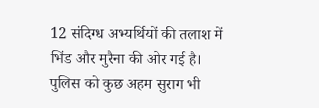12 संदिग्ध अभ्यर्थियों की तलाश में भिंड और मुरैना की ओर गई है। पुलिस को कुछ अहम सुराग भी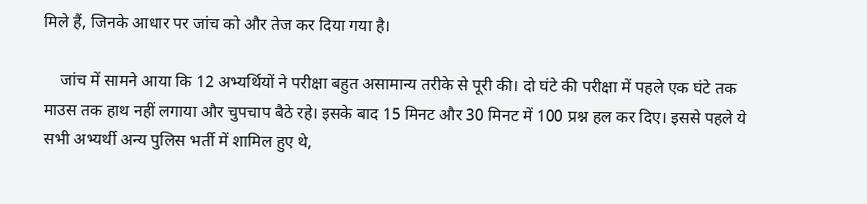मिले हैं, जिनके आधार पर जांच को और तेज कर दिया गया है।

    जांच में सामने आया कि 12 अभ्यर्थियों ने परीक्षा बहुत असामान्य तरीके से पूरी की। दो घंटे की परीक्षा में पहले एक घंटे तक माउस तक हाथ नहीं लगाया और चुपचाप बैठे रहे। इसके बाद 15 मिनट और 30 मिनट में 100 प्रश्न हल कर दिए। इससे पहले ये सभी अभ्यर्थी अन्य पुलिस भर्ती में शामिल हुए थे,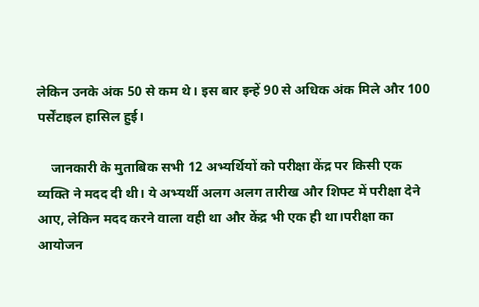लेकिन उनके अंक 50 से कम थे। इस बार इन्हें 90 से अधिक अंक मिले और 100 पर्सेंटाइल हासिल हुई।

    जानकारी के मुताबिक सभी 12 अभ्यर्थियों को परीक्षा केंद्र पर किसी एक व्यक्ति ने मदद दी थी। ये अभ्यर्थी अलग अलग तारीख और शिफ्ट में परीक्षा देने आए, लेकिन मदद करने वाला वही था और केंद्र भी एक ही था।परीक्षा का आयोजन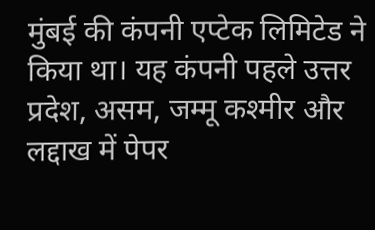मुंबई की कंपनी एप्टेक लिमिटेड ने किया था। यह कंपनी पहले उत्तर प्रदेश, असम, जम्मू कश्मीर और लद्दाख में पेपर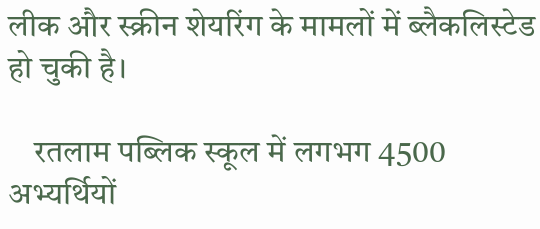लीक और स्क्रीन शेयरिंग के मामलों में ब्लैकलिस्टेड हो चुकी है।

    रतलाम पब्लिक स्कूल में लगभग 4500 अभ्यर्थियों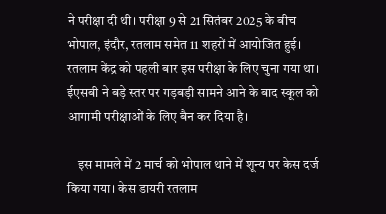ने परीक्षा दी थी। परीक्षा 9 से 21 सितंबर 2025 के बीच भोपाल, इंदौर, रतलाम समेत 11 शहरों में आयोजित हुई। रतलाम केंद्र को पहली बार इस परीक्षा के लिए चुना गया था। ईएसबी ने बड़े स्तर पर गड़बड़ी सामने आने के बाद स्कूल को आगामी परीक्षाओं के लिए बैन कर दिया है।

    इस मामले में 2 मार्च को भोपाल थाने में शून्य पर केस दर्ज किया गया। केस डायरी रतलाम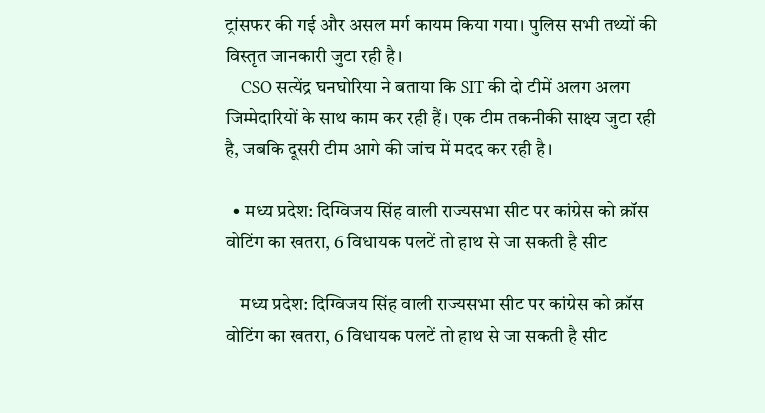ट्रांसफर की गई और असल मर्ग कायम किया गया। पुलिस सभी तथ्यों की विस्तृत जानकारी जुटा रही है।
    CSO सत्येंद्र घनघोरिया ने बताया कि SIT की दो टीमें अलग अलग जिम्मेदारियों के साथ काम कर रही हैं। एक टीम तकनीकी साक्ष्य जुटा रही है, जबकि दूसरी टीम आगे की जांच में मदद कर रही है।

  • मध्य प्रदेश: दिग्विजय सिंह वाली राज्यसभा सीट पर कांग्रेस को क्रॉस वोटिंग का खतरा, 6 विधायक पलटें तो हाथ से जा सकती है सीट

    मध्य प्रदेश: दिग्विजय सिंह वाली राज्यसभा सीट पर कांग्रेस को क्रॉस वोटिंग का खतरा, 6 विधायक पलटें तो हाथ से जा सकती है सीट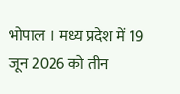भोपाल । मध्य प्रदेश में 19 जून 2026 को तीन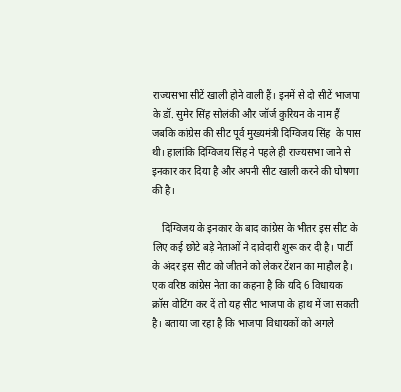राज्यसभा सीटें खाली होने वाली हैं। इनमें से दो सीटें भाजपा के डॉ. सुमेर सिंह सोलंकी और जॉर्ज कुरियन के नाम हैं जबकि कांग्रेस की सीट पूर्व मुख्यमंत्री दिग्विजय सिंह  के पास थी। हालांकि दिग्विजय सिंह ने पहले ही राज्यसभा जाने से इनकार कर दिया है और अपनी सीट खाली करने की घोषणा की है।

    दिग्विजय के इनकार के बाद कांग्रेस के भीतर इस सीट के लिए कई छोटे बड़े नेताओं ने दावेदारी शुरू कर दी है। पार्टी के अंदर इस सीट को जीतने को लेकर टेंशन का माहौल है। एक वरिष्ठ कांग्रेस नेता का कहना है कि यदि 6 विधायक क्रॉस वोटिंग कर दें तो यह सीट भाजपा के हाथ में जा सकती है। बताया जा रहा है कि भाजपा विधायकों को अगले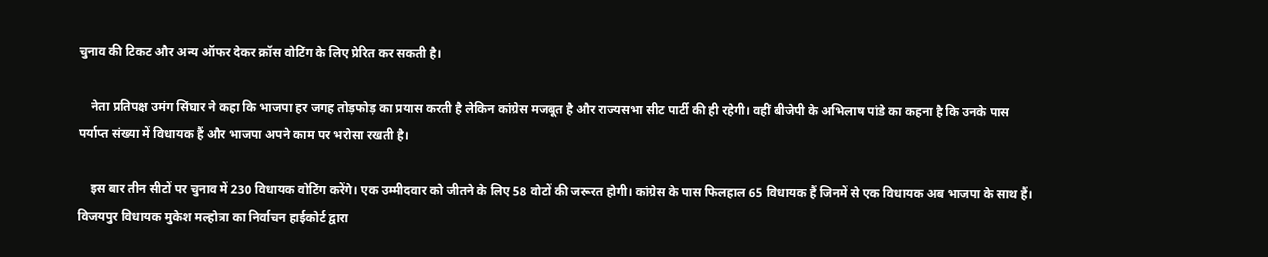चुनाव की टिकट और अन्य ऑफर देकर क्रॉस वोटिंग के लिए प्रेरित कर सकती है।

    नेता प्रतिपक्ष उमंग सिंघार ने कहा कि भाजपा हर जगह तोड़फोड़ का प्रयास करती है लेकिन कांग्रेस मजबूत है और राज्यसभा सीट पार्टी की ही रहेगी। वहीं बीजेपी के अभिलाष पांडे का कहना है कि उनके पास पर्याप्त संख्या में विधायक हैं और भाजपा अपने काम पर भरोसा रखती है।

    इस बार तीन सीटों पर चुनाव में 230 विधायक वोटिंग करेंगे। एक उम्मीदवार को जीतने के लिए 58 वोटों की जरूरत होगी। कांग्रेस के पास फिलहाल 65 विधायक हैं जिनमें से एक विधायक अब भाजपा के साथ हैं। विजयपुर विधायक मुकेश मल्होत्रा का निर्वाचन हाईकोर्ट द्वारा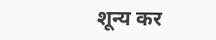शून्य कर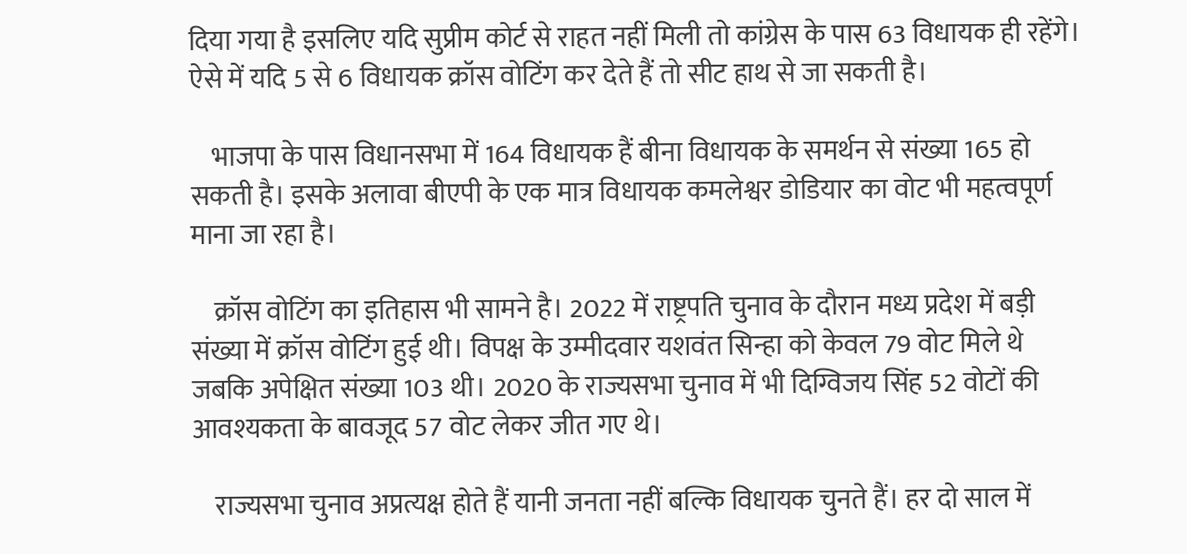दिया गया है इसलिए यदि सुप्रीम कोर्ट से राहत नहीं मिली तो कांग्रेस के पास 63 विधायक ही रहेंगे। ऐसे में यदि 5 से 6 विधायक क्रॉस वोटिंग कर देते हैं तो सीट हाथ से जा सकती है।

    भाजपा के पास विधानसभा में 164 विधायक हैं बीना विधायक के समर्थन से संख्या 165 हो सकती है। इसके अलावा बीएपी के एक मात्र विधायक कमलेश्वर डोडियार का वोट भी महत्वपूर्ण माना जा रहा है।

    क्रॉस वोटिंग का इतिहास भी सामने है। 2022 में राष्ट्रपति चुनाव के दौरान मध्य प्रदेश में बड़ी संख्या में क्रॉस वोटिंग हुई थी। विपक्ष के उम्मीदवार यशवंत सिन्हा को केवल 79 वोट मिले थे जबकि अपेक्षित संख्या 103 थी। 2020 के राज्यसभा चुनाव में भी दिग्विजय सिंह 52 वोटों की आवश्यकता के बावजूद 57 वोट लेकर जीत गए थे।

    राज्यसभा चुनाव अप्रत्यक्ष होते हैं यानी जनता नहीं बल्कि विधायक चुनते हैं। हर दो साल में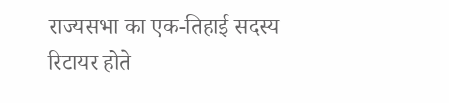राज्यसभा का एक-तिहाई सदस्य रिटायर होते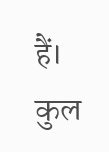हैं। कुल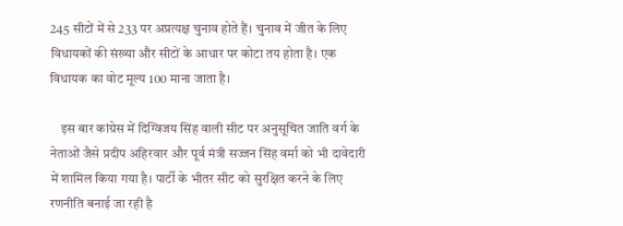245 सीटों में से 233 पर अप्रत्यक्ष चुनाव होते हैं। चुनाव में जीत के लिए विधायकों की संख्या और सीटों के आधार पर कोटा तय होता है। एक विधायक का वोट मूल्य 100 माना जाता है।

    इस बार कांग्रेस में दिग्विजय सिंह वाली सीट पर अनुसूचित जाति वर्ग के नेताओं जैसे प्रदीप अहिरवार और पूर्व मंत्री सज्जन सिंह वर्मा को भी दावेदारी में शामिल किया गया है। पार्टी के भीतर सीट को सुरक्षित करने के लिए रणनीति बनाई जा रही है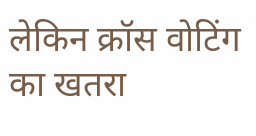लेकिन क्रॉस वोटिंग का खतरा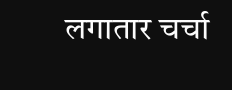लगातार चर्चा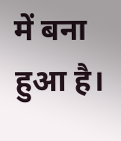में बना हुआ है।